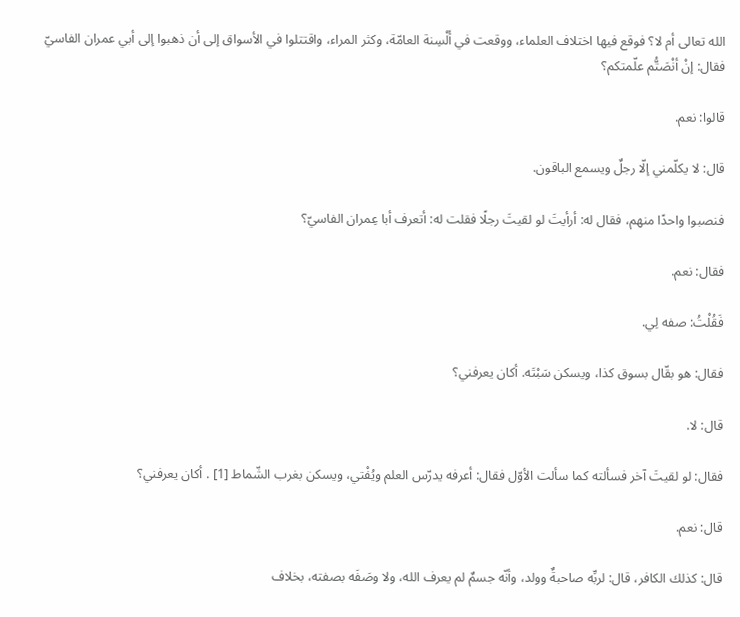الله تعالى أم لا؟ فوقع فيها اختلاف العلماء، ووقعت في أَلْسِنة العامّة، وكثر المراء، واقتتلوا في الأسواق إلى أن ذهبوا إلى أبي عمران الفاسيّ فقال: إنْ أنْصَتُّم علّمتكم؟

قالوا: نعم.

قال: لا يكلّمني إلّا رجلٌ ويسمع الباقون.

فنصبوا واحدًا منهم، فقال له: أرأيتَ لو لقيتَ رجلًا فقلت له: أتعرف أبا عِمران الفاسيّ؟

فقال: نعم.

فَقُلْتُ: صفه لِي.

فقال: هو بقّال بسوق كذا، ويسكن سَبْتَه. أكان يعرفني؟

قال: لا.

فقال: لو لقيتَ آخر فسألته كما سألت الأوّل فقال: أعرفه يدرّس العلم ويُفْتي، ويسكن بغرب الشّماط [1] . أكان يعرفني؟

قال: نعم.

قال: كذلك الكافر، قال: لربِّه صاحبةٌ وولد، وأنّه جسمٌ لم يعرف الله، ولا وصَفَه بصفته، بخلاف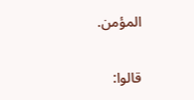المؤمن.

قالوا: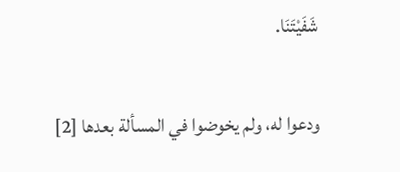شَفَيْتَنَا.

ودعوا له، ولم يخوضوا في المسألة بعدها [2]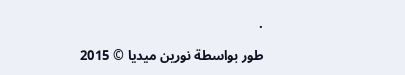.

طور بواسطة نورين ميديا © 2015